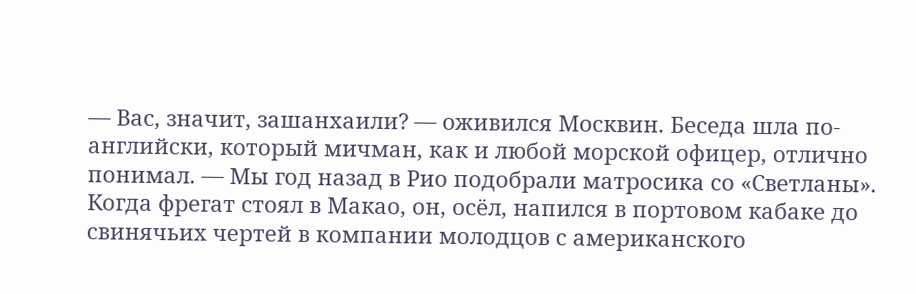— Вас, значит, зашанхаили? — оживился Москвин. Беседа шла по-английски, который мичман, как и любой морской офицер, отлично понимал. — Мы год назад в Рио подобрали матросика со «Светланы». Когда фрегат стоял в Макао, он, осёл, напился в портовом кабаке до свинячьих чертей в компании молодцов с американского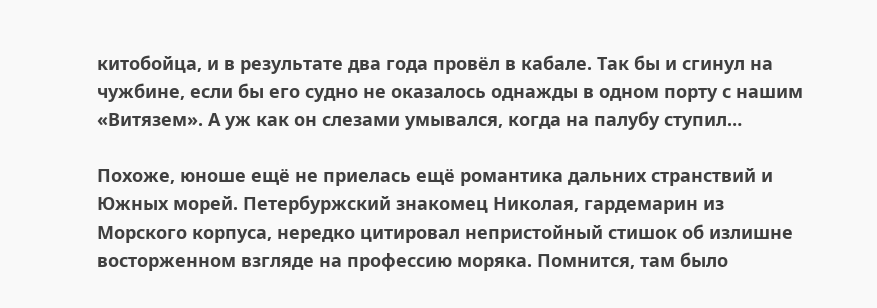китобойца, и в результате два года провёл в кабале. Так бы и сгинул на чужбине, если бы его судно не оказалось однажды в одном порту с нашим «Витязем». А уж как он слезами умывался, когда на палубу ступил…

Похоже, юноше ещё не приелась ещё романтика дальних странствий и Южных морей. Петербуржский знакомец Николая, гардемарин из Морского корпуса, нередко цитировал непристойный стишок об излишне восторженном взгляде на профессию моряка. Помнится, там было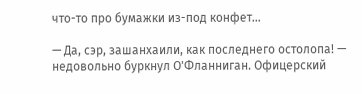что-то про бумажки из-под конфет…

— Да, сэр, зашанхаили, как последнего остолопа! — недовольно буркнул О'Фланниган. Офицерский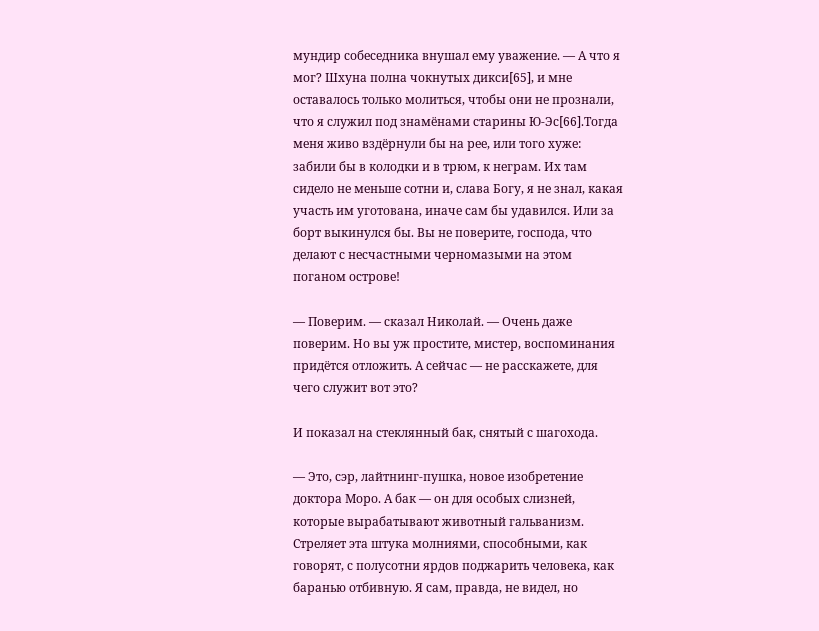мундир собеседника внушал ему уважение. — А что я мог? Шхуна полна чокнутых дикси[65], и мне оставалось только молиться, чтобы они не прознали, что я служил под знамёнами старины Ю-Эс[66].Тогда меня живо вздёрнули бы на рее, или того хуже: забили бы в колодки и в трюм, к неграм. Их там сидело не меньше сотни и, слава Богу, я не знал, какая участь им уготована, иначе сам бы удавился. Или за борт выкинулся бы. Вы не поверите, господа, что делают с несчастными черномазыми на этом поганом острове!

— Поверим. — сказал Николай. — Очень даже поверим. Но вы уж простите, мистер, воспоминания придётся отложить. А сейчас — не расскажете, для чего служит вот это?

И показал на стеклянный бак, снятый с шагохода.

— Это, сэр, лайтнинг-пушка, новое изобретение доктора Моро. А бак — он для особых слизней, которые вырабатывают животный гальванизм. Стреляет эта штука молниями, способными, как говорят, с полусотни ярдов поджарить человека, как баранью отбивную. Я сам, правда, не видел, но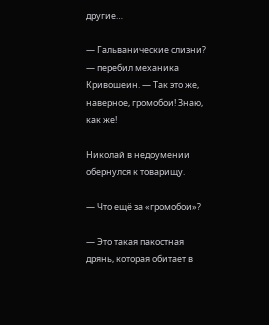другие…

— Гальванические слизни? — перебил механика Кривошеин. — Так это же, наверное, громобои! Знаю, как же!

Николай в недоумении обернулся к товарищу.

— Что ещё за «громобои»?

— Это такая пакостная дрянь, которая обитает в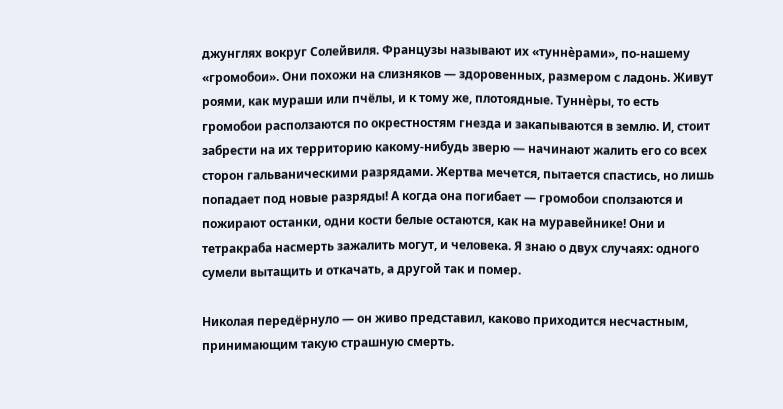джунглях вокруг Солейвиля. Французы называют их «туннѐрами», по-нашему «громобои». Они похожи на слизняков — здоровенных, размером с ладонь. Живут роями, как мураши или пчёлы, и к тому же, плотоядные. Туннѐры, то есть громобои расползаются по окрестностям гнезда и закапываются в землю. И, стоит забрести на их территорию какому-нибудь зверю — начинают жалить его со всех сторон гальваническими разрядами. Жертва мечется, пытается спастись, но лишь попадает под новые разряды! А когда она погибает — громобои сползаются и пожирают останки, одни кости белые остаются, как на муравейнике! Они и тетракраба насмерть зажалить могут, и человека. Я знаю о двух случаях: одного сумели вытащить и откачать, а другой так и помер.

Николая передёрнуло — он живо представил, каково приходится несчастным, принимающим такую страшную смерть.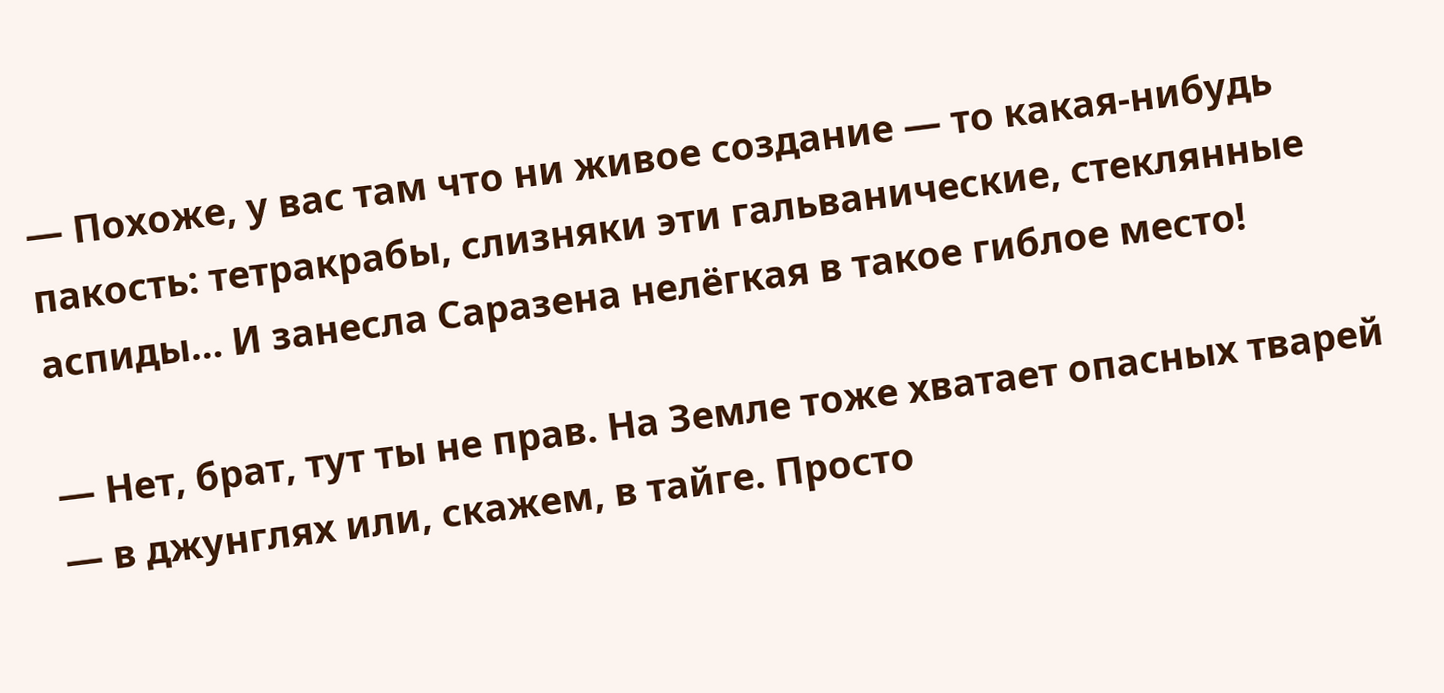— Похоже, у вас там что ни живое создание — то какая-нибудь пакость: тетракрабы, слизняки эти гальванические, стеклянные аспиды… И занесла Саразена нелёгкая в такое гиблое место!

— Нет, брат, тут ты не прав. На Земле тоже хватает опасных тварей — в джунглях или, скажем, в тайге. Просто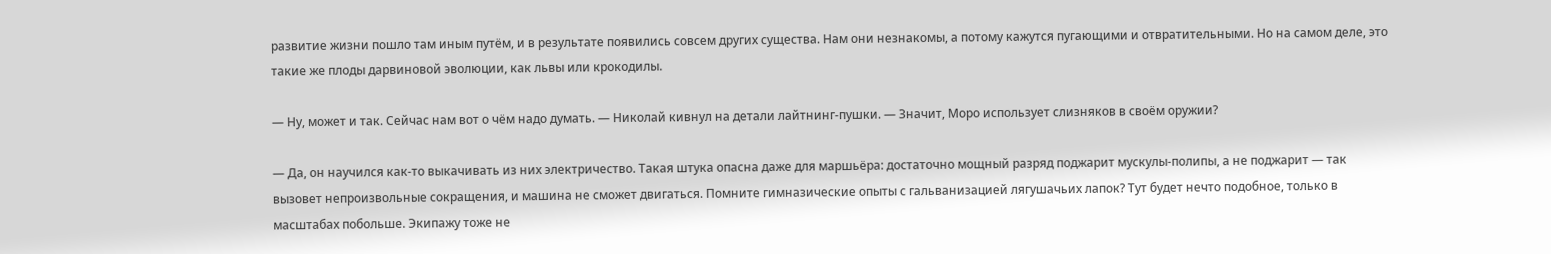развитие жизни пошло там иным путём, и в результате появились совсем других существа. Нам они незнакомы, а потому кажутся пугающими и отвратительными. Но на самом деле, это такие же плоды дарвиновой эволюции, как львы или крокодилы.

— Ну, может и так. Сейчас нам вот о чём надо думать. — Николай кивнул на детали лайтнинг-пушки. — Значит, Моро использует слизняков в своём оружии?

— Да, он научился как-то выкачивать из них электричество. Такая штука опасна даже для маршьёра: достаточно мощный разряд поджарит мускулы-полипы, а не поджарит — так вызовет непроизвольные сокращения, и машина не сможет двигаться. Помните гимназические опыты с гальванизацией лягушачьих лапок? Тут будет нечто подобное, только в масштабах побольше. Экипажу тоже не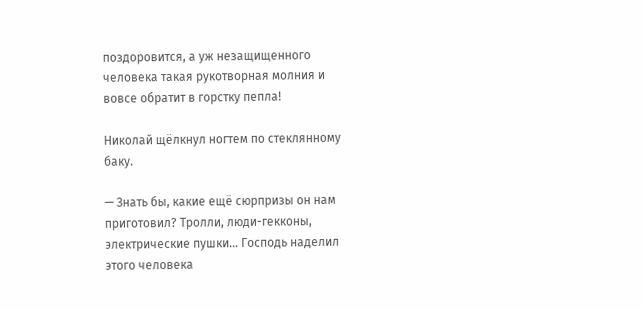поздоровится, а уж незащищенного человека такая рукотворная молния и вовсе обратит в горстку пепла!

Николай щёлкнул ногтем по стеклянному баку.

— Знать бы, какие ещё сюрпризы он нам приготовил? Тролли, люди-гекконы, электрические пушки… Господь наделил этого человека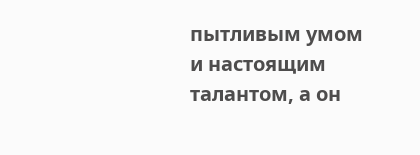пытливым умом и настоящим талантом, а он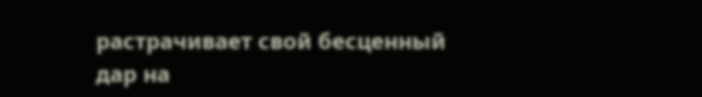растрачивает свой бесценный дар на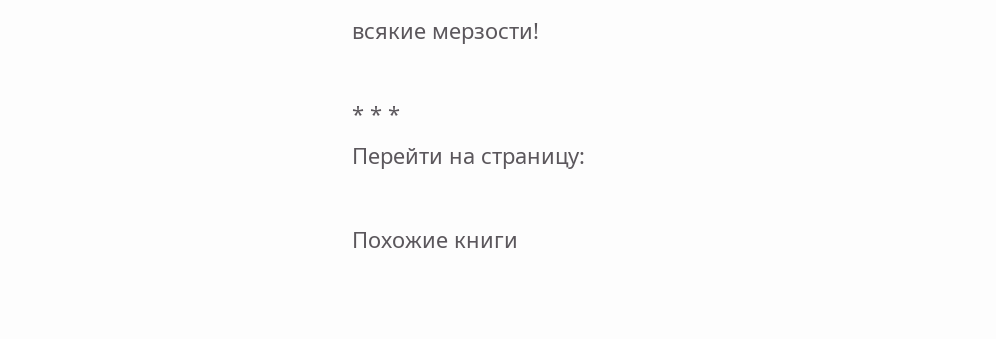всякие мерзости!

* * *
Перейти на страницу:

Похожие книги